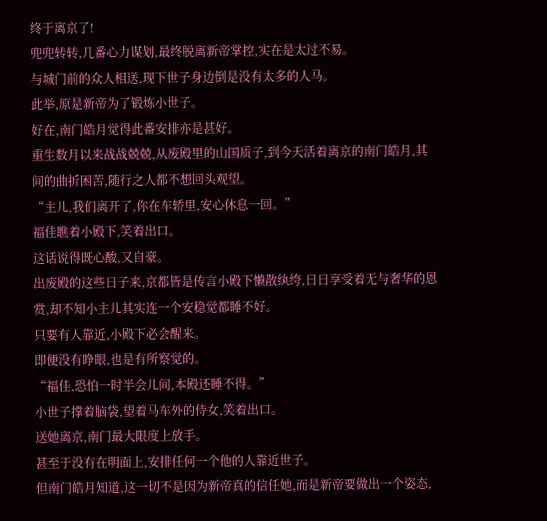终于离京了!
兜兜转转,几番心力谋划,最终脱离新帝掌控,实在是太过不易。
与城门前的众人相送,现下世子身边倒是没有太多的人马。
此举,原是新帝为了锻炼小世子。
好在,南门皓月觉得此番安排亦是甚好。
重生数月以来战战兢兢,从废殿里的山国质子,到今天活着离京的南门皓月,其间的曲折困苦,随行之人都不想回头观望。
“主儿,我们离开了,你在车轿里,安心休息一回。”
福佳瞧着小殿下,笑着出口。
这话说得既心酸,又自豪。
出废殿的这些日子来,京都皆是传言小殿下懒散纨绔,日日享受着无与奢华的恩赏,却不知小主儿其实连一个安稳觉都睡不好。
只要有人靠近,小殿下必会醒来。
即便没有睁眼,也是有所察觉的。
“福佳,恐怕一时半会儿间,本殿还睡不得。”
小世子撑着脑袋,望着马车外的侍女,笑着出口。
送她离京,南门最大限度上放手。
甚至于没有在明面上,安排任何一个他的人靠近世子。
但南门皓月知道,这一切不是因为新帝真的信任她,而是新帝要做出一个姿态,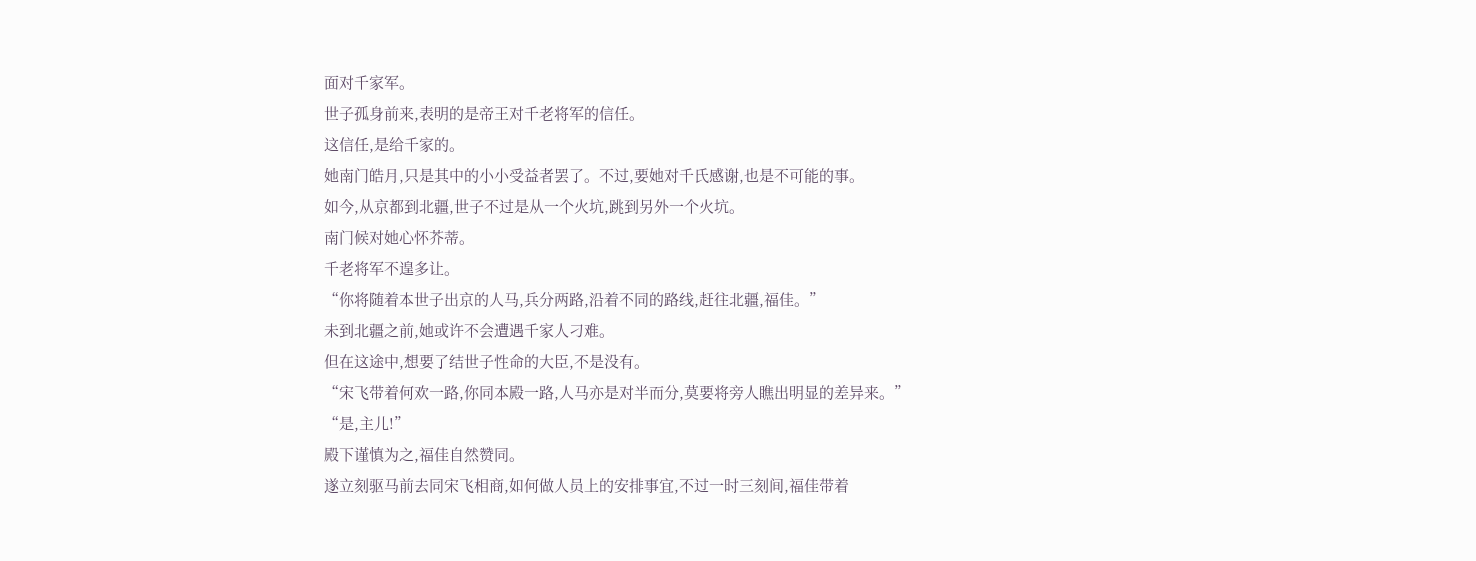面对千家军。
世子孤身前来,表明的是帝王对千老将军的信任。
这信任,是给千家的。
她南门皓月,只是其中的小小受益者罢了。不过,要她对千氏感谢,也是不可能的事。
如今,从京都到北疆,世子不过是从一个火坑,跳到另外一个火坑。
南门候对她心怀芥蒂。
千老将军不遑多让。
“你将随着本世子出京的人马,兵分两路,沿着不同的路线,赶往北疆,福佳。”
未到北疆之前,她或许不会遭遇千家人刁难。
但在这途中,想要了结世子性命的大臣,不是没有。
“宋飞带着何欢一路,你同本殿一路,人马亦是对半而分,莫要将旁人瞧出明显的差异来。”
“是,主儿!”
殿下谨慎为之,福佳自然赞同。
遂立刻驱马前去同宋飞相商,如何做人员上的安排事宜,不过一时三刻间,福佳带着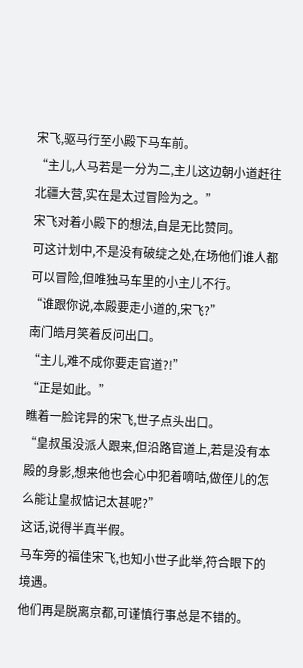宋飞,驱马行至小殿下马车前。
“主儿,人马若是一分为二,主儿这边朝小道赶往北疆大营,实在是太过冒险为之。”
宋飞对着小殿下的想法,自是无比赞同。
可这计划中,不是没有破绽之处,在场他们谁人都可以冒险,但唯独马车里的小主儿不行。
“谁跟你说,本殿要走小道的,宋飞?”
南门皓月笑着反问出口。
“主儿,难不成你要走官道?!”
“正是如此。”
瞧着一脸诧异的宋飞,世子点头出口。
“皇叔虽没派人跟来,但沿路官道上,若是没有本殿的身影,想来他也会心中犯着嘀咕,做侄儿的怎么能让皇叔惦记太甚呢?”
这话,说得半真半假。
马车旁的福佳宋飞,也知小世子此举,符合眼下的境遇。
他们再是脱离京都,可谨慎行事总是不错的。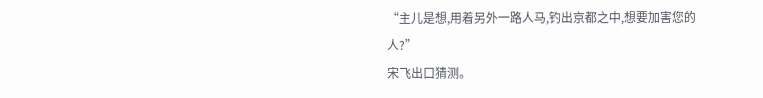“主儿是想,用着另外一路人马,钓出京都之中,想要加害您的人?”
宋飞出口猜测。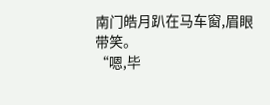南门皓月趴在马车窗,眉眼带笑。
“嗯,毕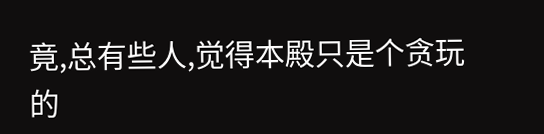竟,总有些人,觉得本殿只是个贪玩的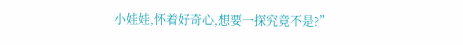小娃娃,怀着好奇心,想要一探究竟不是?”